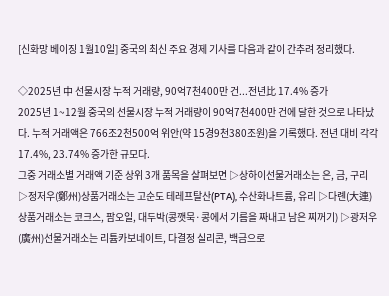[신화망 베이징 1월10일] 중국의 최신 주요 경제 기사를 다음과 같이 간추려 정리했다.

◇2025년 中 선물시장 누적 거래량, 90억7천400만 건...전년比 17.4% 증가
2025년 1~12월 중국의 선물시장 누적 거래량이 90억7천400만 건에 달한 것으로 나타났다. 누적 거래액은 766조2천500억 위안(약 15경9천380조원)을 기록했다. 전년 대비 각각 17.4%, 23.74% 증가한 규모다.
그중 거래소별 거래액 기준 상위 3개 품목을 살펴보면 ▷상하이선물거래소는 은, 금, 구리 ▷정저우(鄭州)상품거래소는 고순도 테레프탈산(PTA), 수산화나트륨, 유리 ▷다롄(大連)상품거래소는 코크스, 팜오일, 대두박(콩깻묵·콩에서 기름을 짜내고 남은 찌꺼기) ▷광저우(廣州)선물거래소는 리튬카보네이트, 다결정 실리콘, 백금으로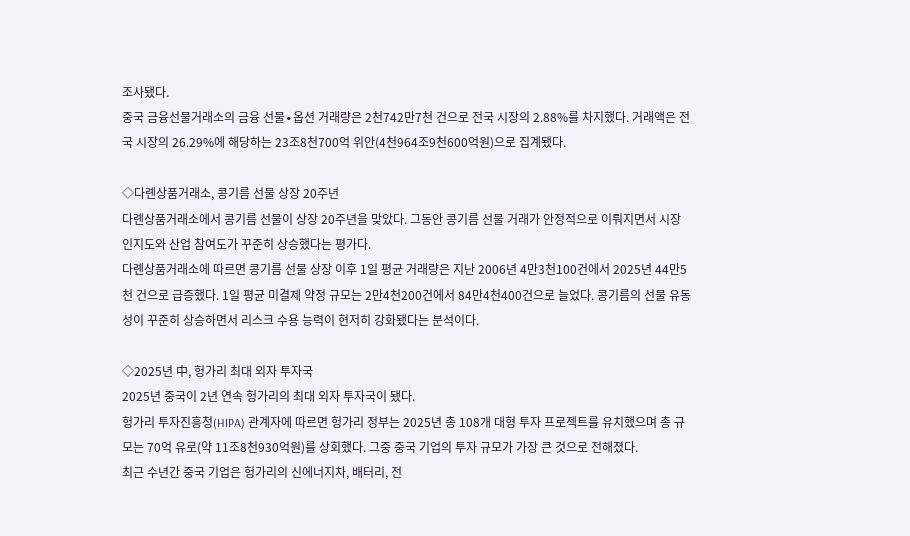조사됐다.
중국 금융선물거래소의 금융 선물∙옵션 거래량은 2천742만7천 건으로 전국 시장의 2.88%를 차지했다. 거래액은 전국 시장의 26.29%에 해당하는 23조8천700억 위안(4천964조9천600억원)으로 집계됐다.

◇다롄상품거래소, 콩기름 선물 상장 20주년
다롄상품거래소에서 콩기름 선물이 상장 20주년을 맞았다. 그동안 콩기름 선물 거래가 안정적으로 이뤄지면서 시장 인지도와 산업 참여도가 꾸준히 상승했다는 평가다.
다롄상품거래소에 따르면 콩기름 선물 상장 이후 1일 평균 거래량은 지난 2006년 4만3천100건에서 2025년 44만5천 건으로 급증했다. 1일 평균 미결제 약정 규모는 2만4천200건에서 84만4천400건으로 늘었다. 콩기름의 선물 유동성이 꾸준히 상승하면서 리스크 수용 능력이 현저히 강화됐다는 분석이다.

◇2025년 中, 헝가리 최대 외자 투자국
2025년 중국이 2년 연속 헝가리의 최대 외자 투자국이 됐다.
헝가리 투자진흥청(HIPA) 관계자에 따르면 헝가리 정부는 2025년 총 108개 대형 투자 프로젝트를 유치했으며 총 규모는 70억 유로(약 11조8천930억원)를 상회했다. 그중 중국 기업의 투자 규모가 가장 큰 것으로 전해졌다.
최근 수년간 중국 기업은 헝가리의 신에너지차, 배터리, 전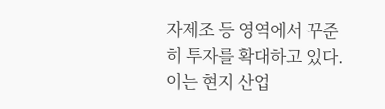자제조 등 영역에서 꾸준히 투자를 확대하고 있다. 이는 현지 산업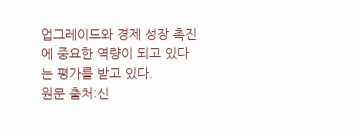업그레이드와 경제 성장 촉진에 중요한 역량이 되고 있다는 평가를 받고 있다.
원문 출처:신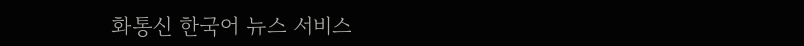화통신 한국어 뉴스 서비스